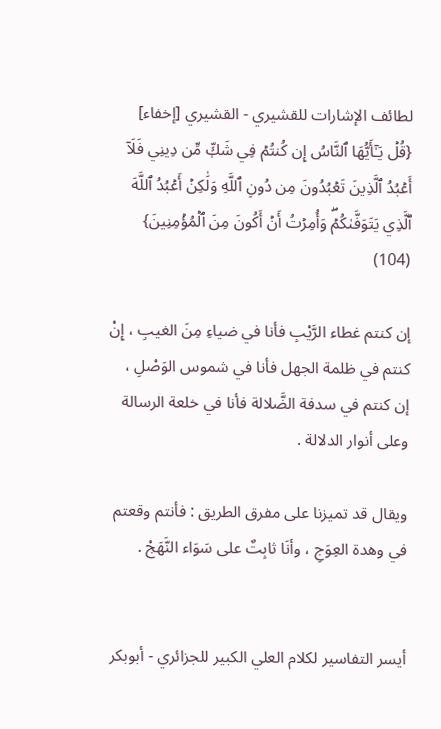لطائف الإشارات للقشيري - القشيري [إخفاء]
{قُلۡ يَـٰٓأَيُّهَا ٱلنَّاسُ إِن كُنتُمۡ فِي شَكّٖ مِّن دِينِي فَلَآ أَعۡبُدُ ٱلَّذِينَ تَعۡبُدُونَ مِن دُونِ ٱللَّهِ وَلَٰكِنۡ أَعۡبُدُ ٱللَّهَ ٱلَّذِي يَتَوَفَّىٰكُمۡۖ وَأُمِرۡتُ أَنۡ أَكُونَ مِنَ ٱلۡمُؤۡمِنِينَ} (104)

إن كنتم غطاء الرَّيْبِ فأنا في ضياءِ مِنَ الغيبِ ، إِنْ كنتم في ظلمة الجهل فأنا في شموس الوَصْلِ ، إن كنتم في سدفة الضَّلالة فأنا في خلعة الرسالة وعلى أنوار الدلالة .

ويقال قد تميزنا على مفرق الطريق : فأنتم وقعتم في وهدة العِوَجِ ، وأنَا ثابِتٌ على سَوَاء النَّهَجْ .


أيسر التفاسير لكلام العلي الكبير للجزائري - أبوبكر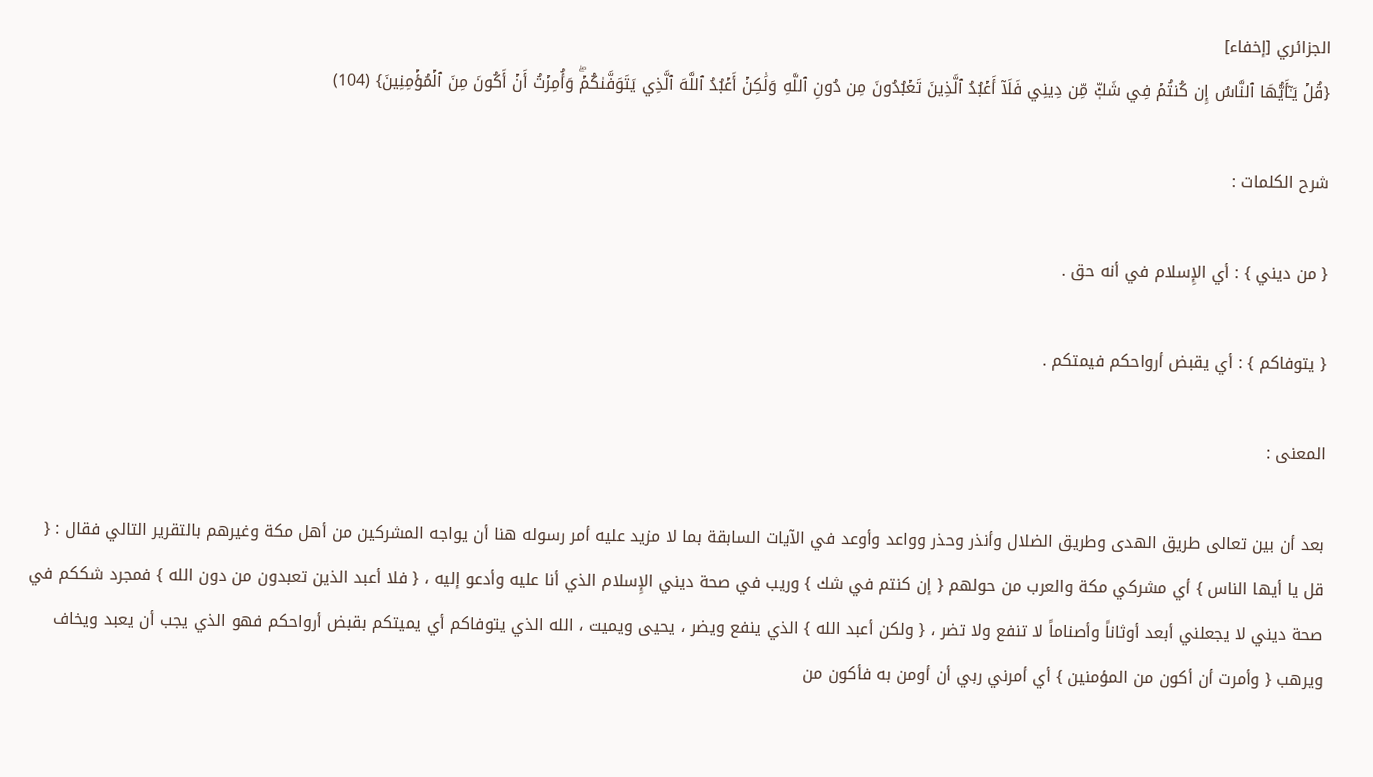الجزائري [إخفاء]
{قُلۡ يَـٰٓأَيُّهَا ٱلنَّاسُ إِن كُنتُمۡ فِي شَكّٖ مِّن دِينِي فَلَآ أَعۡبُدُ ٱلَّذِينَ تَعۡبُدُونَ مِن دُونِ ٱللَّهِ وَلَٰكِنۡ أَعۡبُدُ ٱللَّهَ ٱلَّذِي يَتَوَفَّىٰكُمۡۖ وَأُمِرۡتُ أَنۡ أَكُونَ مِنَ ٱلۡمُؤۡمِنِينَ} (104)

شرح الكلمات :

{ من ديني } : أي الإِسلام في أنه حق .

{ يتوفاكم } : أي يقبض أرواحكم فيمتكم .

المعنى :

بعد أن بين تعالى طريق الهدى وطريق الضلال وأنذر وحذر وواعد وأوعد في الآيات السابقة بما لا مزيد عليه أمر رسوله هنا أن يواجه المشركين من أهل مكة وغيرهم بالتقرير التالي فقال : { قل يا أيها الناس } أي مشركي مكة والعرب من حولهم { إن كنتم في شك } وريب في صحة ديني الإِسلام الذي أنا عليه وأدعو إليه ، { فلا أعبد الذين تعبدون من دون الله } فمجرد شككم في صحة ديني لا يجعلني أبعد أوثاناً وأصناماً لا تنفع ولا تضر ، { ولكن أعبد الله } الذي ينفع ويضر ، يحيى ويميت ، الله الذي يتوفاكم أي يميتكم بقبض أرواحكم فهو الذي يجب أن يعبد ويخاف ويرهب { وأمرت أن أكون من المؤمنين } أي أمرني ربي أن أومن به فأكون من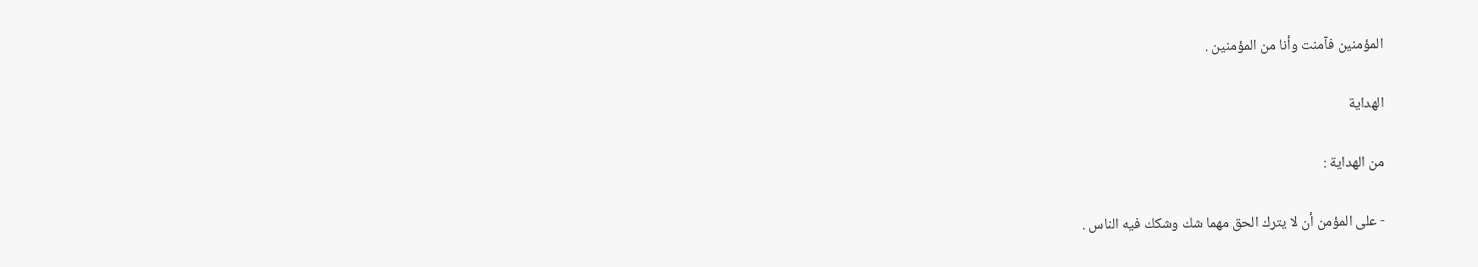المؤمنين فآمنت وأنا من المؤمنين .

الهداية

من الهداية :

- على المؤمن أن لا يترك الحق مهما شك وشكك فيه الناس .